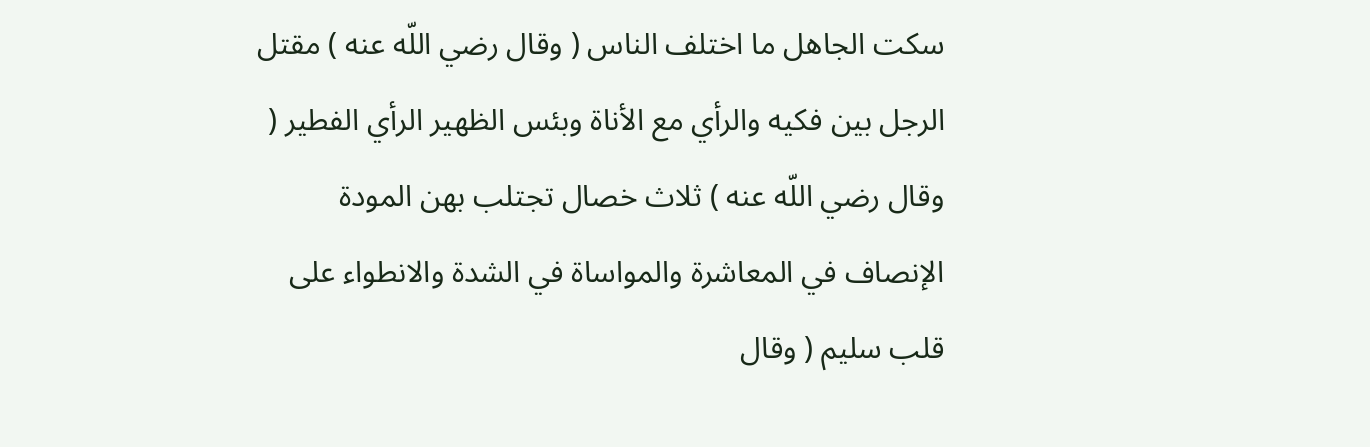سكت الجاهل ما اختلف الناس ( وقال رضي اللّه عنه ) مقتل الرجل بين فكيه والرأي مع الأناة وبئس الظهير الرأي الفطير ( وقال رضي اللّه عنه ) ثلاث خصال تجتلب بهن المودة الإنصاف في المعاشرة والمواساة في الشدة والانطواء على قلب سليم ( وقال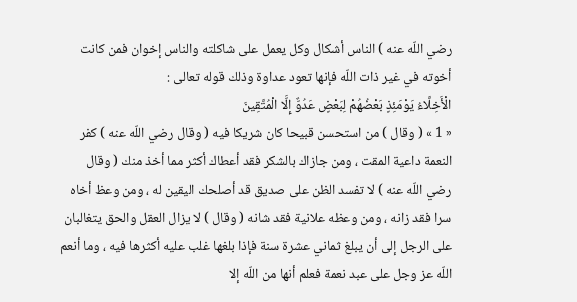رضي اللّه عنه ) الناس أشكال وكل يعمل على شاكلته والناس إخوان فمن كانت أخوته في غير ذات اللّه فإنها تعود عداوة وذلك قوله تعالى :
الْأَخِلَّاءُ يَوْمَئِذٍ بَعْضُهُمْ لِبَعْضٍ عَدُوٌّ إِلَّا الْمُتَّقِينَ
« 1 » ( وقال ) من استحسن قبيحا كان شريكا فيه ( وقال رضي اللّه عنه ) كفر النعمة داعية المقت ، ومن جازاك بالشكر فقد أعطاك أكثر مما أخذ منك ( وقال رضي اللّه عنه ) لا تفسد الظن على صديق قد أصلحك اليقين له ، ومن وعظ أخاه سرا فقد زانه ، ومن وعظه علانية فقد شانه ( وقال ) لا يزال العقل والحق يتغالبان على الرجل إلى أن يبلغ ثماني عشرة سنة فإذا بلغها غلب عليه أكثرها فيه ، وما أنعم اللّه عز وجل على عبد نعمة فعلم أنها من اللّه إلا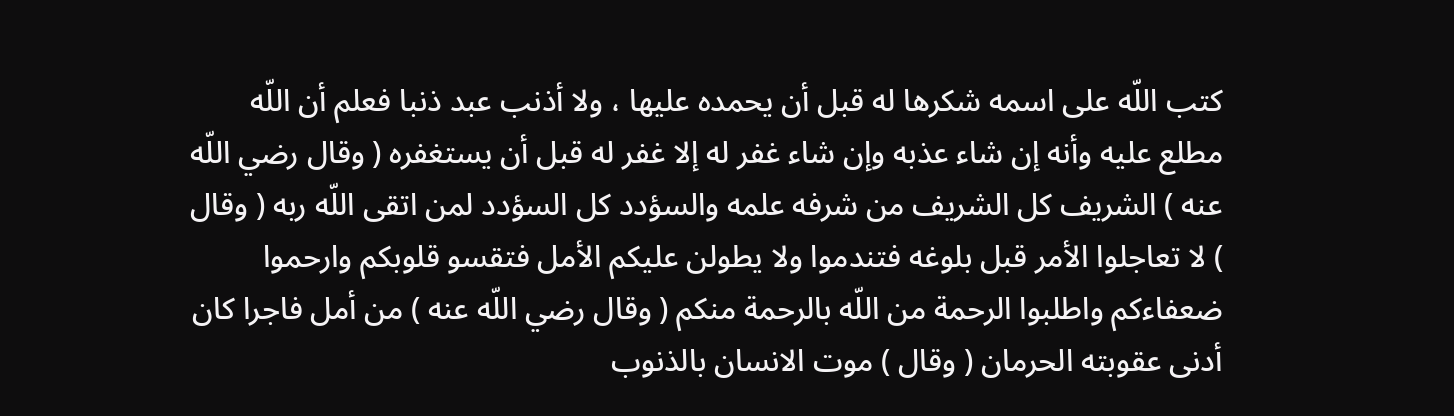كتب اللّه على اسمه شكرها له قبل أن يحمده عليها ، ولا أذنب عبد ذنبا فعلم أن اللّه مطلع عليه وأنه إن شاء عذبه وإن شاء غفر له إلا غفر له قبل أن يستغفره ( وقال رضي اللّه عنه ) الشريف كل الشريف من شرفه علمه والسؤدد كل السؤدد لمن اتقى اللّه ربه ( وقال ) لا تعاجلوا الأمر قبل بلوغه فتندموا ولا يطولن عليكم الأمل فتقسو قلوبكم وارحموا ضعفاءكم واطلبوا الرحمة من اللّه بالرحمة منكم ( وقال رضي اللّه عنه ) من أمل فاجرا كان أدنى عقوبته الحرمان ( وقال ) موت الانسان بالذنوب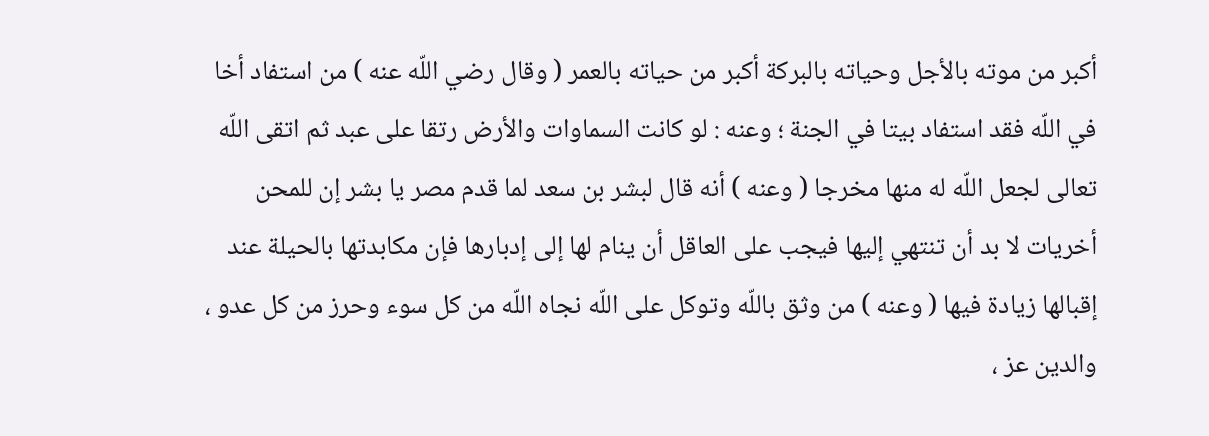أكبر من موته بالأجل وحياته بالبركة أكبر من حياته بالعمر ( وقال رضي اللّه عنه ) من استفاد أخا في اللّه فقد استفاد بيتا في الجنة ؛ وعنه : لو كانت السماوات والأرض رتقا على عبد ثم اتقى اللّه تعالى لجعل اللّه له منها مخرجا ( وعنه ) أنه قال لبشر بن سعد لما قدم مصر يا بشر إن للمحن أخريات لا بد أن تنتهي إليها فيجب على العاقل أن ينام لها إلى إدبارها فإن مكابدتها بالحيلة عند إقبالها زيادة فيها ( وعنه ) من وثق باللّه وتوكل على اللّه نجاه اللّه من كل سوء وحرز من كل عدو ، والدين عز ،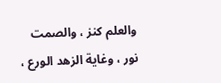والعلم كنز ، والصمت نور ، وغاية الزهد الورع ،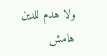ولا هدم للدين
هامش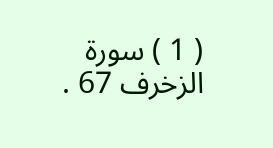( 1 ) سورة الزخرف 67 .